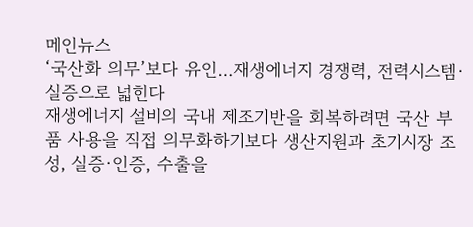메인뉴스
‘국산화 의무’보다 유인…재생에너지 경쟁력, 전력시스템·실증으로 넓힌다
재생에너지 설비의 국내 제조기반을 회복하려면 국산 부품 사용을 직접 의무화하기보다 생산지원과 초기시장 조성, 실증·인증, 수출을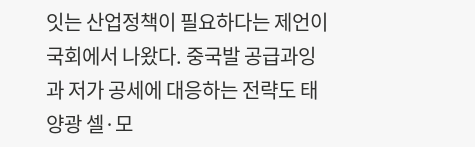잇는 산업정책이 필요하다는 제언이 국회에서 나왔다. 중국발 공급과잉과 저가 공세에 대응하는 전략도 태양광 셀·모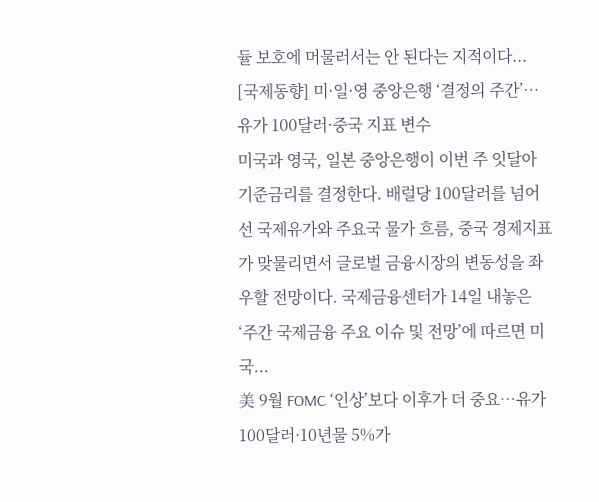듈 보호에 머물러서는 안 된다는 지적이다...
[국제동향] 미·일·영 중앙은행 ‘결정의 주간’…유가 100달러·중국 지표 변수
미국과 영국, 일본 중앙은행이 이번 주 잇달아 기준금리를 결정한다. 배럴당 100달러를 넘어선 국제유가와 주요국 물가 흐름, 중국 경제지표가 맞물리면서 글로벌 금융시장의 변동성을 좌우할 전망이다. 국제금융센터가 14일 내놓은 ‘주간 국제금융 주요 이슈 및 전망’에 따르면 미국...
美 9월 FOMC ‘인상’보다 이후가 더 중요…유가 100달러·10년물 5%가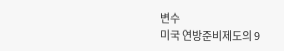변수
미국 연방준비제도의 9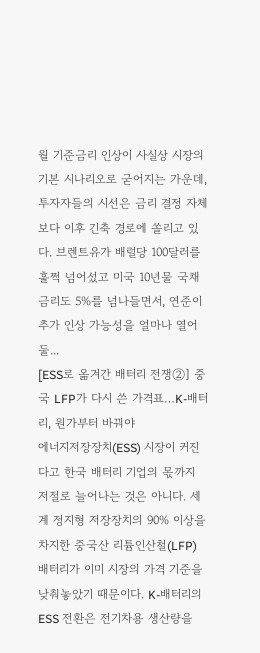월 기준금리 인상이 사실상 시장의 기본 시나리오로 굳어지는 가운데, 투자자들의 시선은 금리 결정 자체보다 이후 긴축 경로에 쏠리고 있다. 브렌트유가 배럴당 100달러를 훌쩍 넘어섰고 미국 10년물 국채금리도 5%를 넘나들면서, 연준이 추가 인상 가능성을 얼마나 열어둘...
[ESS로 옮겨간 배터리 전쟁②] 중국 LFP가 다시 쓴 가격표…K-배터리, 원가부터 바꿔야
에너지저장장치(ESS) 시장이 커진다고 한국 배터리 기업의 몫까지 저절로 늘어나는 것은 아니다. 세계 정지형 저장장치의 90% 이상을 차지한 중국산 리튬인산철(LFP) 배터리가 이미 시장의 가격 기준을 낮춰놓았기 때문이다. K-배터리의 ESS 전환은 전기차용 생산량을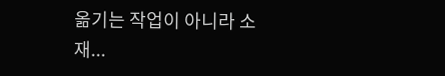옮기는 작업이 아니라 소재...